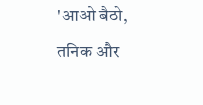'आओ बैठो, तनिक और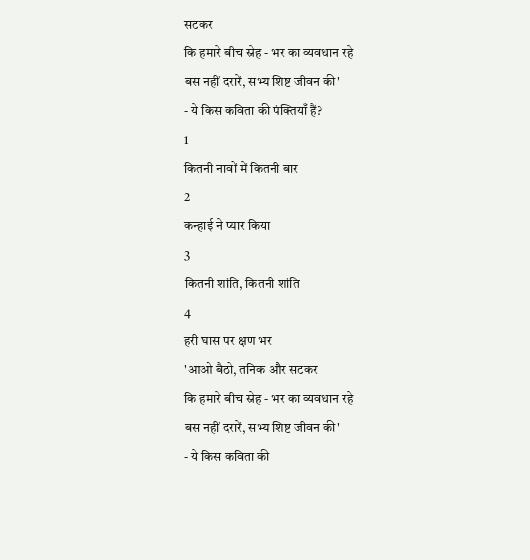सटकर
कि हमारे बीच स्नेह - भर का व्यवधान रहे
बस नहीं दरारें, सभ्य शिष्ट जीवन की'
- ये किस कविता की पंक्तियाँ हैं?
1
कितनी नावों में कितनी बार
2
कन्हाई ने प्यार किया
3
कितनी शांति, कितनी शांति
4
हरी घास पर क्षण भर
'आओ बैठो, तनिक और सटकर
कि हमारे बीच स्नेह - भर का व्यवधान रहे
बस नहीं दरारें, सभ्य शिष्ट जीवन की'
- ये किस कविता की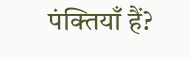पंक्तियाँ हैं?